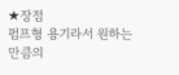★장점
펌프형 용기라서 원하는 만큼의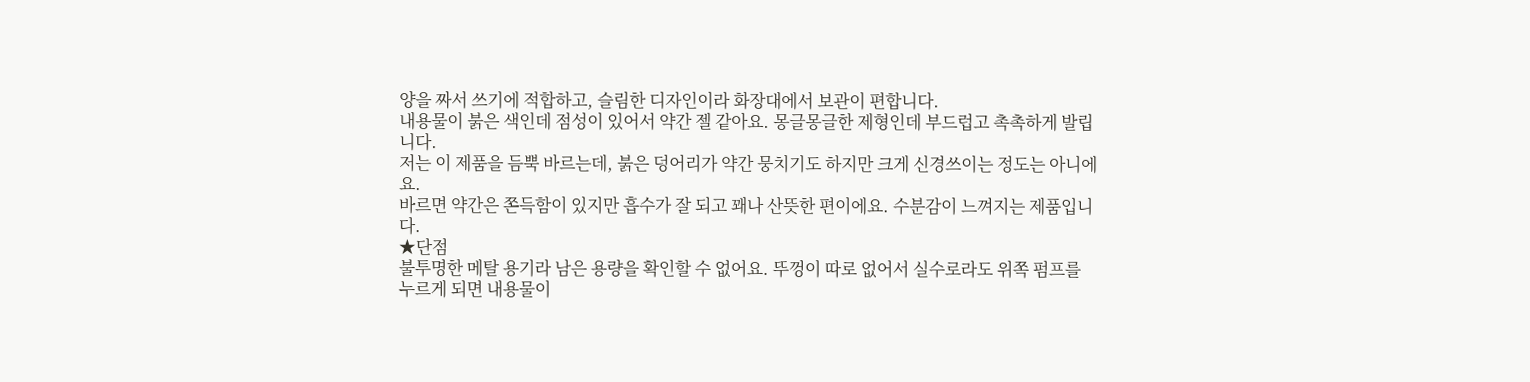양을 짜서 쓰기에 적합하고, 슬림한 디자인이라 화장대에서 보관이 편합니다.
내용물이 붉은 색인데 점성이 있어서 약간 젤 같아요. 몽글몽글한 제형인데 부드럽고 촉촉하게 발립니다.
저는 이 제품을 듬뿍 바르는데, 붉은 덩어리가 약간 뭉치기도 하지만 크게 신경쓰이는 정도는 아니에요.
바르면 약간은 쫀득함이 있지만 흡수가 잘 되고 꽤나 산뜻한 편이에요. 수분감이 느껴지는 제품입니다.
★단점
불투명한 메탈 용기라 남은 용량을 확인할 수 없어요. 뚜껑이 따로 없어서 실수로라도 위쪽 펌프를 누르게 되면 내용물이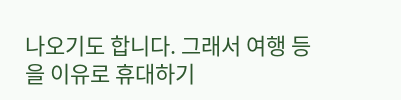나오기도 합니다. 그래서 여행 등을 이유로 휴대하기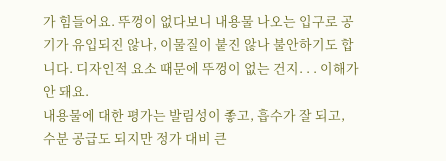가 힘들어요. 뚜껑이 없다보니 내용물 나오는 입구로 공기가 유입되진 않나, 이물질이 붙진 않나 불안하기도 합니다. 디자인적 요소 때문에 뚜껑이 없는 건지. . . 이해가 안 돼요.
내용물에 대한 평가는 발림성이 좋고, 흡수가 잘 되고, 수분 공급도 되지만 정가 대비 큰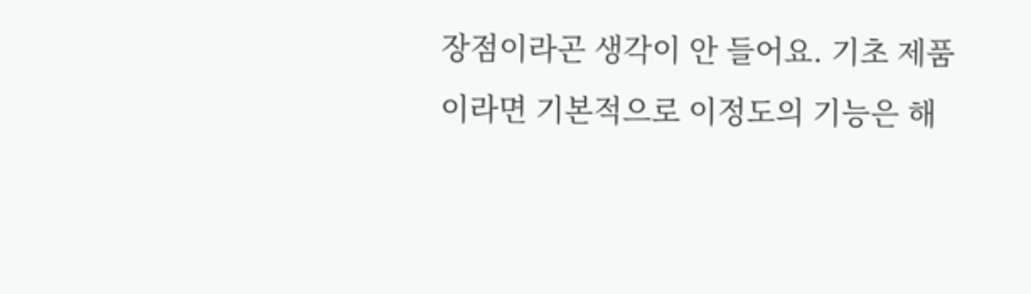장점이라곤 생각이 안 들어요. 기초 제품이라면 기본적으로 이정도의 기능은 해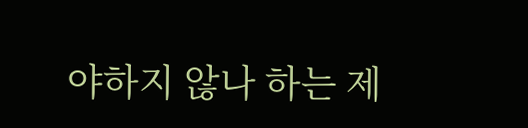야하지 않나 하는 제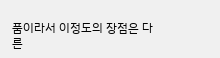품이라서 이정도의 장점은 다른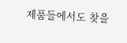제품들에서도 찾을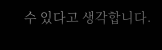수 있다고 생각합니다.